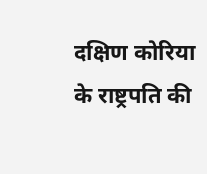दक्षिण कोरिया के राष्ट्रपति की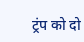ट्रंप को दो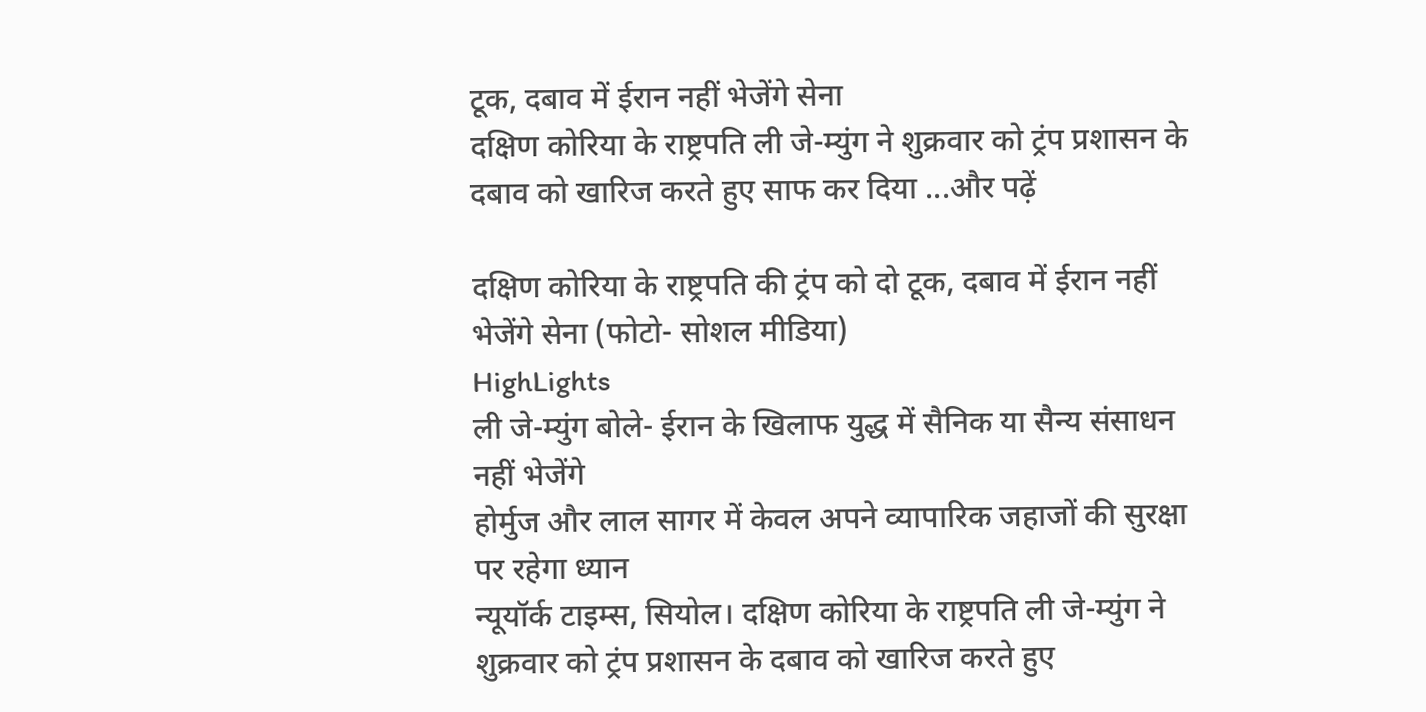टूक, दबाव में ईरान नहीं भेजेंगे सेना
दक्षिण कोरिया के राष्ट्रपति ली जे-म्युंग ने शुक्रवार को ट्रंप प्रशासन के दबाव को खारिज करते हुए साफ कर दिया ...और पढ़ें

दक्षिण कोरिया के राष्ट्रपति की ट्रंप को दो टूक, दबाव में ईरान नहीं भेजेंगे सेना (फोटो- सोशल मीडिया)
HighLights
ली जे-म्युंग बोले- ईरान के खिलाफ युद्ध में सैनिक या सैन्य संसाधन नहीं भेजेंगे
होर्मुज और लाल सागर में केवल अपने व्यापारिक जहाजों की सुरक्षा पर रहेगा ध्यान
न्यूयॉर्क टाइम्स, सियोल। दक्षिण कोरिया के राष्ट्रपति ली जे-म्युंग ने शुक्रवार को ट्रंप प्रशासन के दबाव को खारिज करते हुए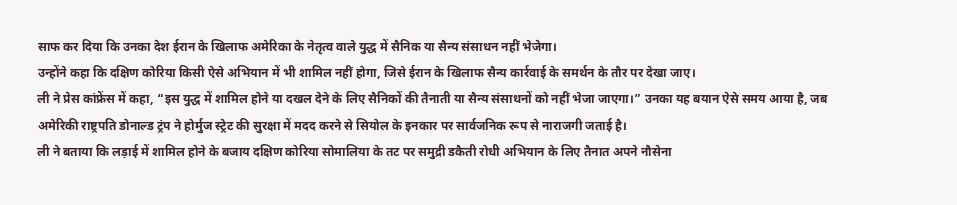साफ कर दिया कि उनका देश ईरान के खिलाफ अमेरिका के नेतृत्व वाले युद्ध में सैनिक या सैन्य संसाधन नहीं भेजेगा।
उन्होंने कहा कि दक्षिण कोरिया किसी ऐसे अभियान में भी शामिल नहीं होगा, जिसे ईरान के खिलाफ सैन्य कार्रवाई के समर्थन के तौर पर देखा जाए।
ली ने प्रेस कांफ्रेंस में कहा, “इस युद्ध में शामिल होने या दखल देने के लिए सैनिकों की तैनाती या सैन्य संसाधनों को नहीं भेजा जाएगा।” उनका यह बयान ऐसे समय आया है, जब अमेरिकी राष्ट्रपति डोनाल्ड ट्रंप ने होर्मुज स्ट्रेट की सुरक्षा में मदद करने से सियोल के इनकार पर सार्वजनिक रूप से नाराजगी जताई है।
ली ने बताया कि लड़ाई में शामिल होने के बजाय दक्षिण कोरिया सोमालिया के तट पर समुद्री डकैती रोधी अभियान के लिए तैनात अपने नौसेना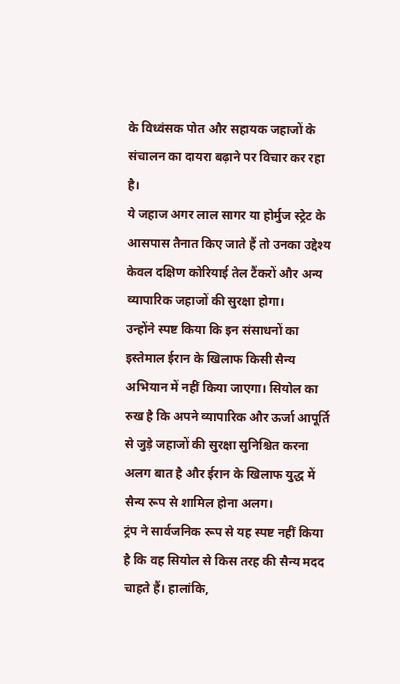के विध्वंसक पोत और सहायक जहाजों के संचालन का दायरा बढ़ाने पर विचार कर रहा है।
ये जहाज अगर लाल सागर या होर्मुज स्ट्रेट के आसपास तैनात किए जाते हैं तो उनका उद्देश्य केवल दक्षिण कोरियाई तेल टैंकरों और अन्य व्यापारिक जहाजों की सुरक्षा होगा।
उन्होंने स्पष्ट किया कि इन संसाधनों का इस्तेमाल ईरान के खिलाफ किसी सैन्य अभियान में नहीं किया जाएगा। सियोल का रुख है कि अपने व्यापारिक और ऊर्जा आपूर्ति से जुड़े जहाजों की सुरक्षा सुनिश्चित करना अलग बात है और ईरान के खिलाफ युद्ध में सैन्य रूप से शामिल होना अलग।
ट्रंप ने सार्वजनिक रूप से यह स्पष्ट नहीं किया है कि वह सियोल से किस तरह की सैन्य मदद चाहते हैं। हालांकि,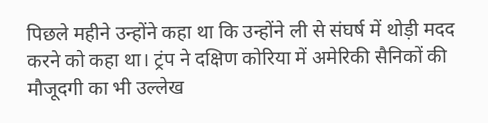पिछले महीने उन्होंने कहा था कि उन्होंने ली से संघर्ष में थोड़ी मदद करने को कहा था। ट्रंप ने दक्षिण कोरिया में अमेरिकी सैनिकों की मौजूदगी का भी उल्लेख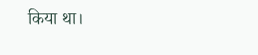किया था।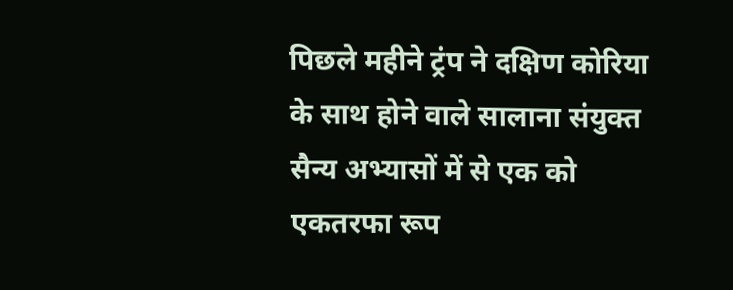पिछले महीने ट्रंप ने दक्षिण कोरिया के साथ होने वाले सालाना संयुक्त सैन्य अभ्यासों में से एक को एकतरफा रूप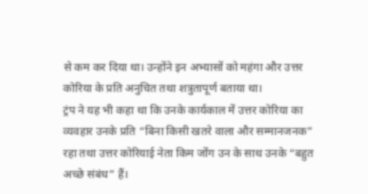से कम कर दिया था। उन्होंने इन अभ्यासों को महंगा और उत्तर कोरिया के प्रति अनुचित तथा शत्रुतापूर्ण बताया था।
ट्रंप ने यह भी कहा था कि उनके कार्यकाल में उत्तर कोरिया का व्यवहार उनके प्रति “बिना किसी खतरे वाला और सम्मानजनक” रहा तथा उत्तर कोरियाई नेता किम जोंग उन के साथ उनके “बहुत अच्छे संबंध” हैं।